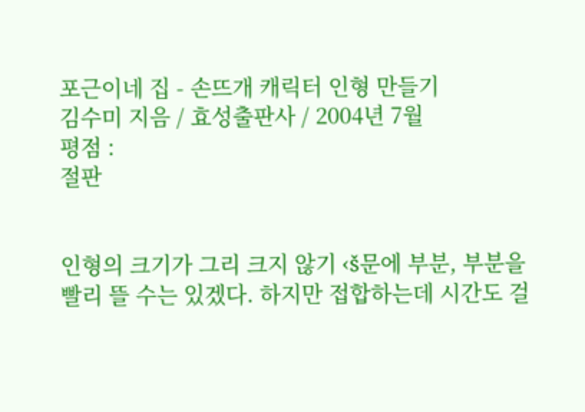포근이네 집 - 손뜨개 캐릭터 인형 만들기
김수미 지음 / 효성출판사 / 2004년 7월
평점 :
절판


인형의 크기가 그리 크지 않기 ‹š문에 부분, 부분을 빨리 뜰 수는 있겠다. 하지만 접합하는데 시간도 걸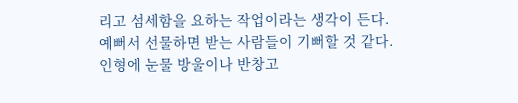리고 섬세함을 요하는 작업이라는 생각이 든다. 예뻐서 선물하면 받는 사람들이 기뻐할 것 같다. 인형에 눈물 방울이나 반창고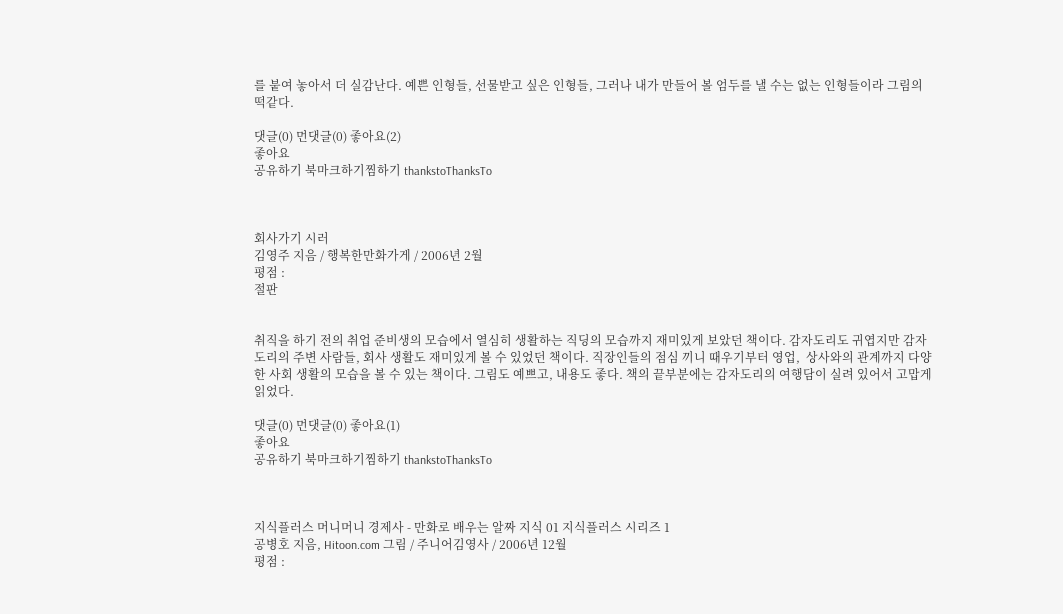를 붙여 놓아서 더 실감난다. 예쁜 인형들, 선물받고 싶은 인형들, 그러나 내가 만들어 볼 엄두를 낼 수는 없는 인형들이라 그림의 떡같다.

댓글(0) 먼댓글(0) 좋아요(2)
좋아요
공유하기 북마크하기찜하기 thankstoThanksTo



회사가기 시러
김영주 지음 / 행복한만화가게 / 2006년 2월
평점 :
절판


취직을 하기 전의 취업 준비생의 모습에서 열심히 생활하는 직딩의 모습까지 재미있게 보았던 책이다. 감자도리도 귀엽지만 감자도리의 주변 사람들, 회사 생활도 재미있게 볼 수 있었던 책이다. 직장인들의 점심 끼니 때우기부터 영업,  상사와의 관계까지 다양한 사회 생활의 모습을 볼 수 있는 책이다. 그림도 예쁘고, 내용도 좋다. 책의 끝부분에는 감자도리의 여행담이 실려 있어서 고맙게 읽었다.

댓글(0) 먼댓글(0) 좋아요(1)
좋아요
공유하기 북마크하기찜하기 thankstoThanksTo



지식플러스 머니머니 경제사 - 만화로 배우는 알짜 지식 01 지식플러스 시리즈 1
공병호 지음, Hitoon.com 그림 / 주니어김영사 / 2006년 12월
평점 :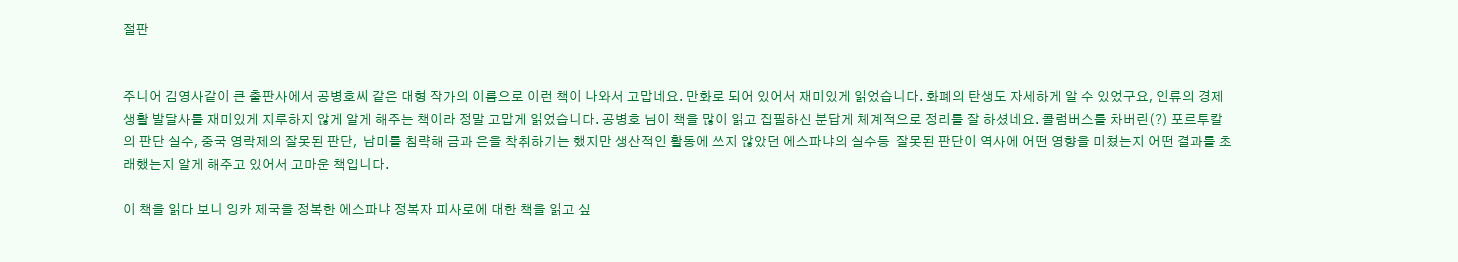절판


주니어 김영사같이 큰 출판사에서 공병호씨 같은 대형 작가의 이름으로 이런 책이 나와서 고맙네요. 만화로 되어 있어서 재미있게 읽었습니다. 화폐의 탄생도 자세하게 알 수 있었구요, 인류의 경제 생활 발달사를 재미있게 지루하지 않게 알게 해주는 책이라 정말 고맙게 읽었습니다. 공병호 님이 책을 많이 읽고 집필하신 분답게 체계적으로 정리를 잘 하셨네요. 콜럼버스를 차버린(?) 포르투칼의 판단 실수, 중국 영락제의 잘못된 판단,  남미를 침략해 금과 은을 착취하기는 했지만 생산적인 활동에 쓰지 않았던 에스파냐의 실수등  잘못된 판단이 역사에 어떤 영향을 미쳤는지 어떤 결과를 초래했는지 알게 해주고 있어서 고마운 책입니다.

이 책을 읽다 보니 잉카 제국을 정복한 에스파냐 정복자 피사로에 대한 책을 읽고 싶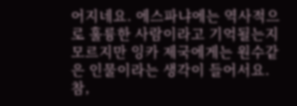어지네요. 에스파냐에는 역사적으로 훌륭한 사람이라고 기억될는지 모르지만 잉카 제국에게는 원수같은 인물이라는 생각이 들어서요.  참,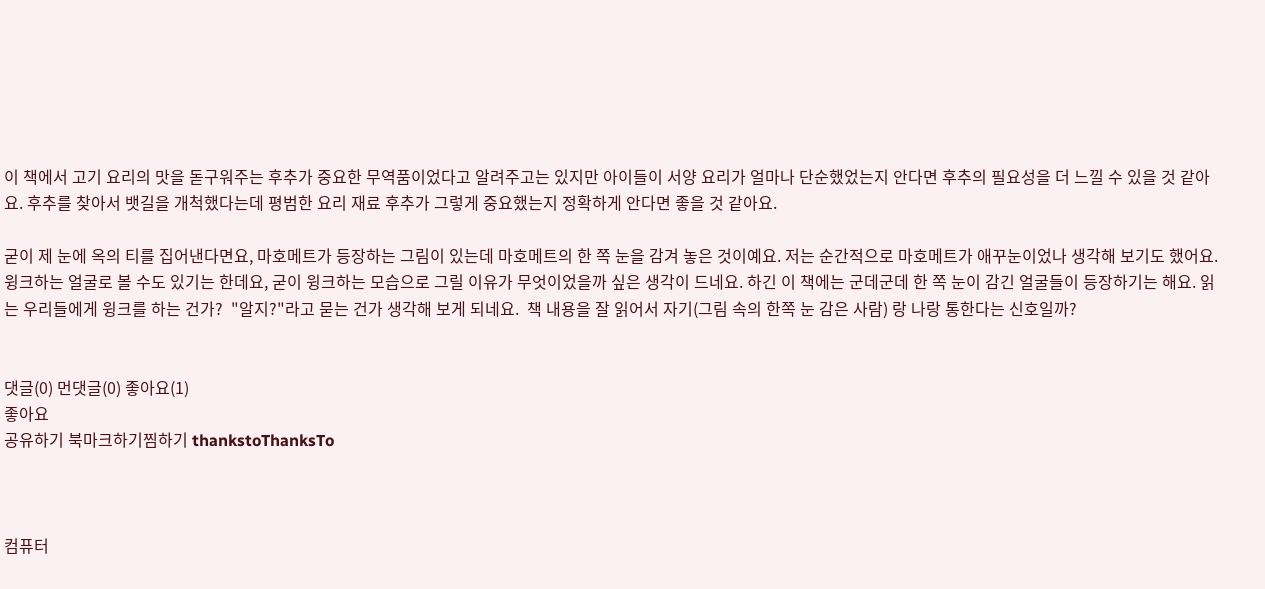이 책에서 고기 요리의 맛을 돋구워주는 후추가 중요한 무역품이었다고 알려주고는 있지만 아이들이 서양 요리가 얼마나 단순했었는지 안다면 후추의 필요성을 더 느낄 수 있을 것 같아요. 후추를 찾아서 뱃길을 개척했다는데 평범한 요리 재료 후추가 그렇게 중요했는지 정확하게 안다면 좋을 것 같아요.

굳이 제 눈에 옥의 티를 집어낸다면요, 마호메트가 등장하는 그림이 있는데 마호메트의 한 쪽 눈을 감겨 놓은 것이예요. 저는 순간적으로 마호메트가 애꾸눈이었나 생각해 보기도 했어요. 윙크하는 얼굴로 볼 수도 있기는 한데요, 굳이 윙크하는 모습으로 그릴 이유가 무엇이었을까 싶은 생각이 드네요. 하긴 이 책에는 군데군데 한 쪽 눈이 감긴 얼굴들이 등장하기는 해요. 읽는 우리들에게 윙크를 하는 건가?  "알지?"라고 묻는 건가 생각해 보게 되네요.  책 내용을 잘 읽어서 자기(그림 속의 한쪽 눈 감은 사람) 랑 나랑 통한다는 신호일까?


댓글(0) 먼댓글(0) 좋아요(1)
좋아요
공유하기 북마크하기찜하기 thankstoThanksTo



컴퓨터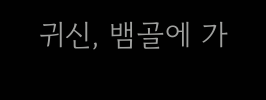귀신, 뱀골에 가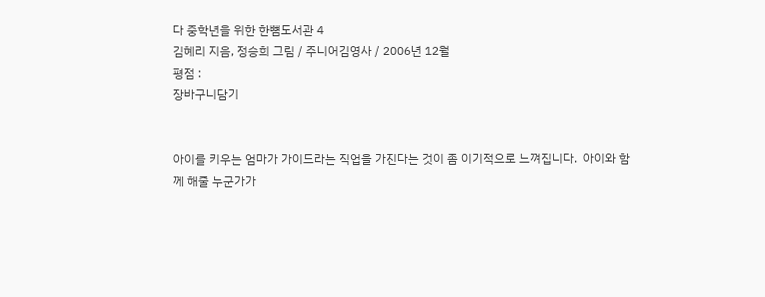다 중학년을 위한 한뼘도서관 4
김혜리 지음, 정승희 그림 / 주니어김영사 / 2006년 12월
평점 :
장바구니담기


아이를 키우는 엄마가 가이드라는 직업을 가진다는 것이 좀 이기적으로 느껴집니다.  아이와 함께 해줄 누군가가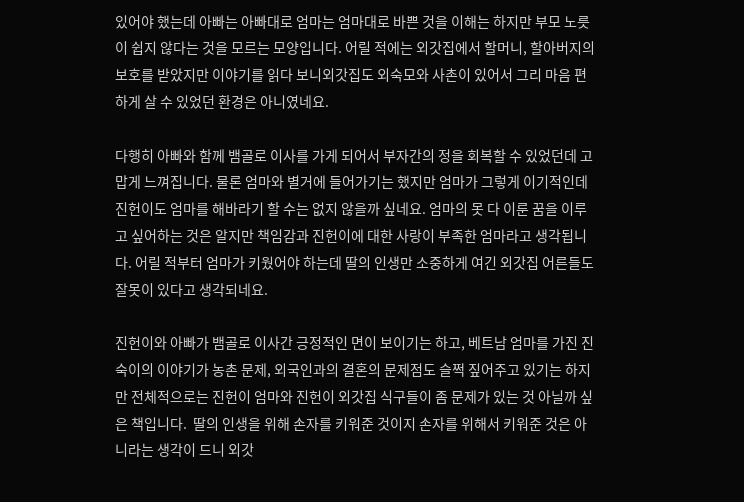있어야 했는데 아빠는 아빠대로 엄마는 엄마대로 바쁜 것을 이해는 하지만 부모 노릇이 쉽지 않다는 것을 모르는 모양입니다. 어릴 적에는 외갓집에서 할머니, 할아버지의 보호를 받았지만 이야기를 읽다 보니외갓집도 외숙모와 사촌이 있어서 그리 마음 편하게 살 수 있었던 환경은 아니였네요.

다행히 아빠와 함께 뱀골로 이사를 가게 되어서 부자간의 정을 회복할 수 있었던데 고맙게 느껴집니다. 물론 엄마와 별거에 들어가기는 했지만 엄마가 그렇게 이기적인데 진헌이도 엄마를 해바라기 할 수는 없지 않을까 싶네요. 엄마의 못 다 이룬 꿈을 이루고 싶어하는 것은 알지만 책임감과 진헌이에 대한 사랑이 부족한 엄마라고 생각됩니다. 어릴 적부터 엄마가 키웠어야 하는데 딸의 인생만 소중하게 여긴 외갓집 어른들도 잘못이 있다고 생각되네요.

진헌이와 아빠가 뱀골로 이사간 긍정적인 면이 보이기는 하고, 베트남 엄마를 가진 진숙이의 이야기가 농촌 문제, 외국인과의 결혼의 문제점도 슬쩍 짚어주고 있기는 하지만 전체적으로는 진헌이 엄마와 진헌이 외갓집 식구들이 좀 문제가 있는 것 아닐까 싶은 책입니다.  딸의 인생을 위해 손자를 키워준 것이지 손자를 위해서 키워준 것은 아니라는 생각이 드니 외갓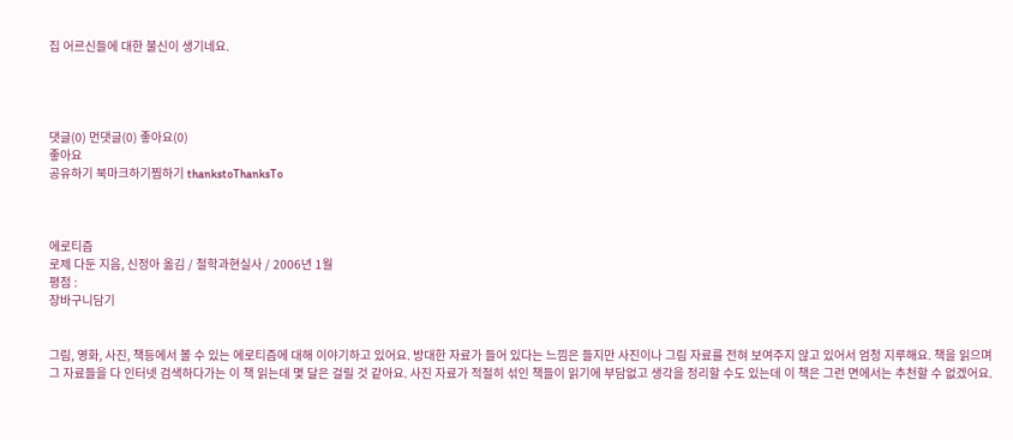집 어르신들에 대한 불신이 생기네요.




댓글(0) 먼댓글(0) 좋아요(0)
좋아요
공유하기 북마크하기찜하기 thankstoThanksTo



에로티즘
로제 다둔 지음, 신정아 옮김 / 철학과현실사 / 2006년 1월
평점 :
장바구니담기


그림, 영화, 사진, 책등에서 볼 수 있는 에로티즘에 대해 이야기하고 있어요. 방대한 자료가 들어 있다는 느낌은 들지만 사진이나 그림 자료를 전혀 보여주지 않고 있어서 엄청 지루해요. 책을 읽으며 그 자료들을 다 인터넷 검색하다가는 이 책 읽는데 몇 달은 걸릴 것 같아요. 사진 자료가 적절히 섞인 책들이 읽기에 부담없고 생각을 정리할 수도 있는데 이 책은 그런 면에서는 추천할 수 없겠어요.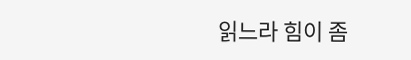읽느라 힘이 좀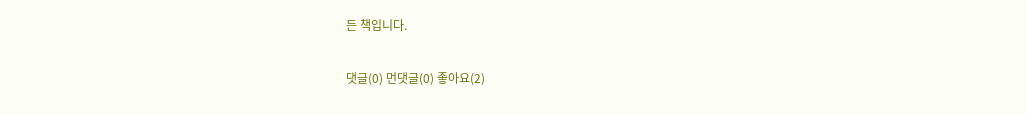든 책입니다.

댓글(0) 먼댓글(0) 좋아요(2)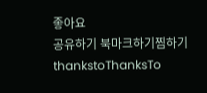좋아요
공유하기 북마크하기찜하기 thankstoThanksTo